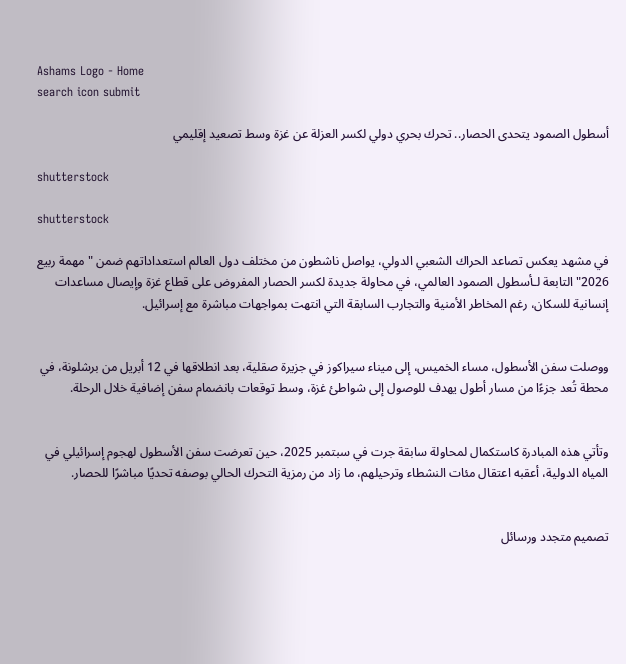Ashams Logo - Home
search icon submit

أسطول الصمود يتحدى الحصار.. تحرك بحري دولي لكسر العزلة عن غزة وسط تصعيد إقليمي

shutterstock

shutterstock

في مشهد يعكس تصاعد الحراك الشعبي الدولي، يواصل ناشطون من مختلف دول العالم استعداداتهم ضمن "مهمة ربيع 2026" التابعة لـأسطول الصمود العالمي، في محاولة جديدة لكسر الحصار المفروض على قطاع غزة وإيصال مساعدات إنسانية للسكان، رغم المخاطر الأمنية والتجارب السابقة التي انتهت بمواجهات مباشرة مع إسرائيل.


ووصلت سفن الأسطول، مساء الخميس، إلى ميناء سيراكوز في جزيرة صقلية، بعد انطلاقها في 12 أبريل من برشلونة، في محطة تُعد جزءًا من مسار أطول يهدف للوصول إلى شواطئ غزة، وسط توقعات بانضمام سفن إضافية خلال الرحلة.


وتأتي هذه المبادرة كاستكمال لمحاولة سابقة جرت في سبتمبر 2025، حين تعرضت سفن الأسطول لهجوم إسرائيلي في المياه الدولية، أعقبه اعتقال مئات النشطاء وترحيلهم، ما زاد من رمزية التحرك الحالي بوصفه تحديًا مباشرًا للحصار.


تصميم متجدد ورسائل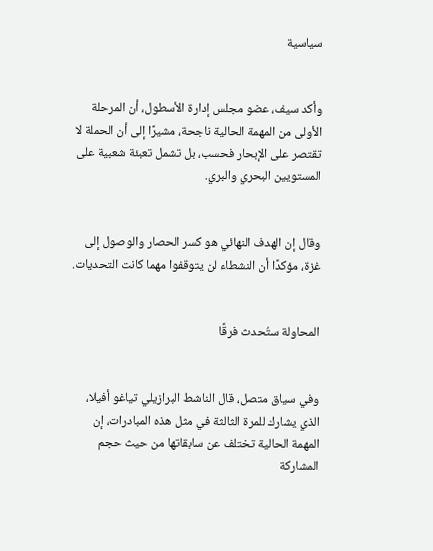سياسية


وأكد سيف، عضو مجلس إدارة الأسطول، أن المرحلة الأولى من المهمة الحالية ناجحة، مشيرًا إلى أن الحملة لا تقتصر على الإبحار فحسب، بل تشمل تعبئة شعبية على المستويين البحري والبري.


وقال إن الهدف النهائي هو كسر الحصار والوصول إلى غزة، مؤكدًا أن النشطاء لن يتوقفوا مهما كانت التحديات.


المحاولة ستُحدث فرقًا


وفي سياق متصل، قال الناشط البرازيلي تياغو أفيلا، الذي يشارك للمرة الثالثة في مثل هذه المبادرات، إن المهمة الحالية تختلف عن سابقاتها من حيث حجم المشاركة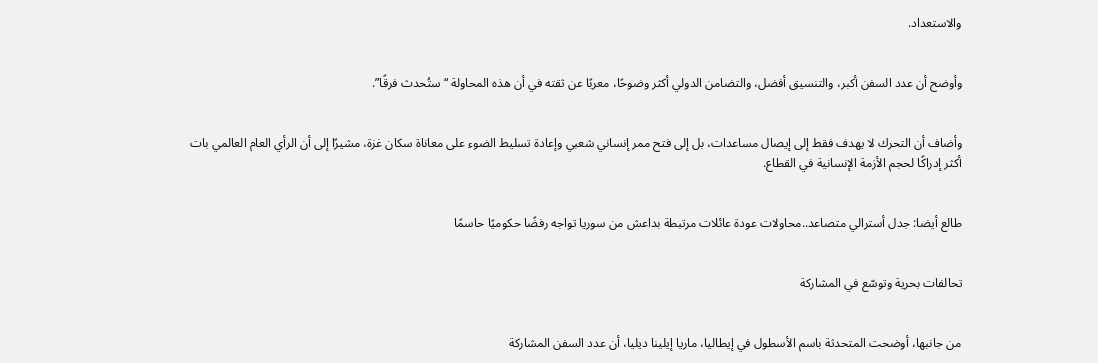والاستعداد.


وأوضح أن عدد السفن أكبر، والتنسيق أفضل، والتضامن الدولي أكثر وضوحًا، معربًا عن ثقته في أن هذه المحاولة “ستُحدث فرقًا”.


وأضاف أن التحرك لا يهدف فقط إلى إيصال مساعدات، بل إلى فتح ممر إنساني شعبي وإعادة تسليط الضوء على معاناة سكان غزة، مشيرًا إلى أن الرأي العام العالمي بات أكثر إدراكًا لحجم الأزمة الإنسانية في القطاع.


طالع أيضا: جدل أسترالي متصاعد..محاولات عودة عائلات مرتبطة بداعش من سوريا تواجه رفضًا حكوميًا حاسمًا


تحالفات بحرية وتوسّع في المشاركة


من جانبها، أوضحت المتحدثة باسم الأسطول في إيطاليا، ماريا إيلينا ديليا، أن عدد السفن المشاركة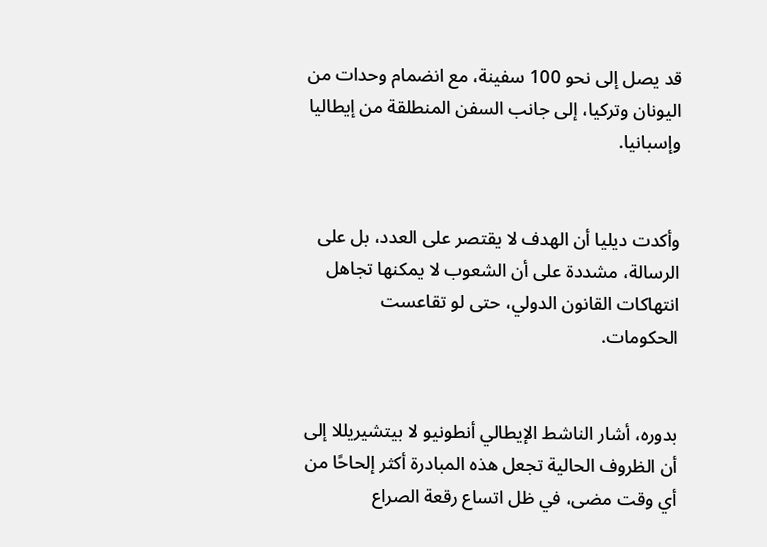قد يصل إلى نحو 100 سفينة، مع انضمام وحدات من اليونان وتركيا، إلى جانب السفن المنطلقة من إيطاليا وإسبانيا.


وأكدت ديليا أن الهدف لا يقتصر على العدد، بل على الرسالة، مشددة على أن الشعوب لا يمكنها تجاهل انتهاكات القانون الدولي، حتى لو تقاعست الحكومات.


بدوره، أشار الناشط الإيطالي أنطونيو لا بيتشيريللا إلى أن الظروف الحالية تجعل هذه المبادرة أكثر إلحاحًا من أي وقت مضى، في ظل اتساع رقعة الصراع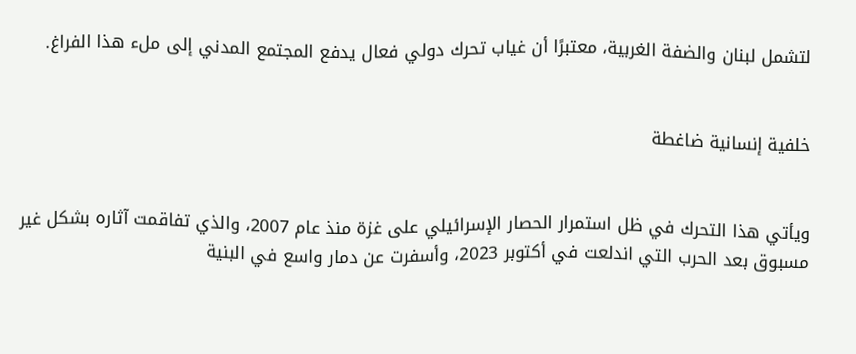لتشمل لبنان والضفة الغربية، معتبرًا أن غياب تحرك دولي فعال يدفع المجتمع المدني إلى ملء هذا الفراغ.


خلفية إنسانية ضاغطة


ويأتي هذا التحرك في ظل استمرار الحصار الإسرائيلي على غزة منذ عام 2007، والذي تفاقمت آثاره بشكل غير مسبوق بعد الحرب التي اندلعت في أكتوبر 2023، وأسفرت عن دمار واسع في البنية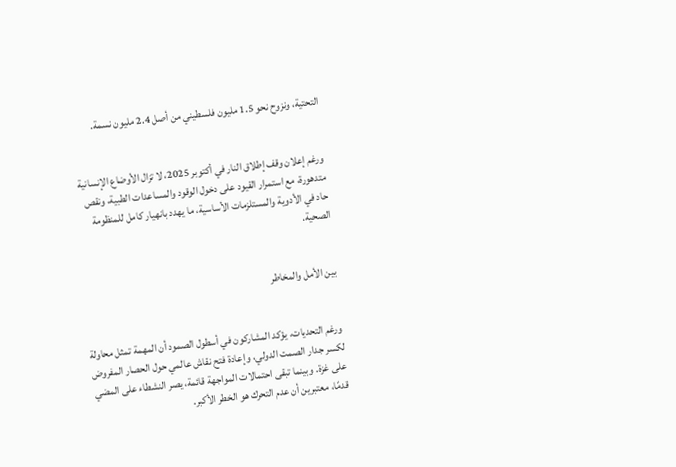التحتية، ونزوح نحو 1.5 مليون فلسطيني من أصل 2.4 مليون نسمة.


ورغم إعلان وقف إطلاق النار في أكتوبر 2025، لا تزال الأوضاع الإنسانية متدهورة، مع استمرار القيود على دخول الوقود والمساعدات الطبية، ونقص حاد في الأدوية والمستلزمات الأساسية، ما يهدد بانهيار كامل للمنظومة الصحية.


بين الأمل والمخاطر


ورغم التحديات، يؤكد المشاركون في أسطول الصمود أن المهمة تمثل محاولة لكسر جدار الصمت الدولي، وإعادة فتح نقاش عالمي حول الحصار المفروض على غزة. وبينما تبقى احتمالات المواجهة قائمة، يصر النشطاء على المضي قدمًا، معتبرين أن عدم التحرك هو الخطر الأكبر.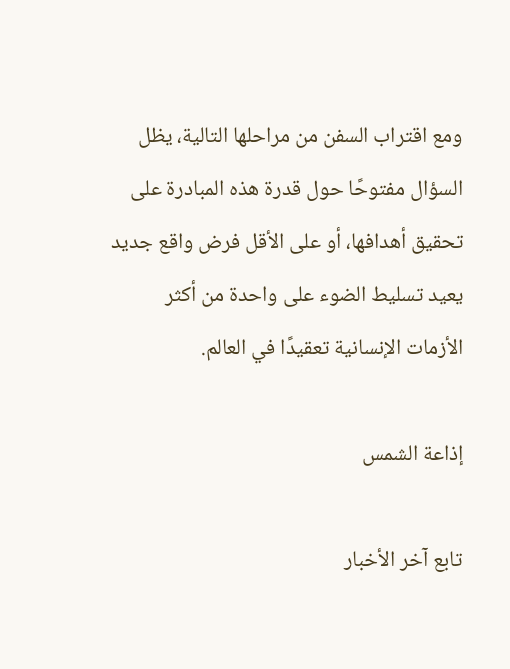ومع اقتراب السفن من مراحلها التالية، يظل السؤال مفتوحًا حول قدرة هذه المبادرة على تحقيق أهدافها، أو على الأقل فرض واقع جديد يعيد تسليط الضوء على واحدة من أكثر الأزمات الإنسانية تعقيدًا في العالم.

إذاعة الشمس

تابع آخر الأخبار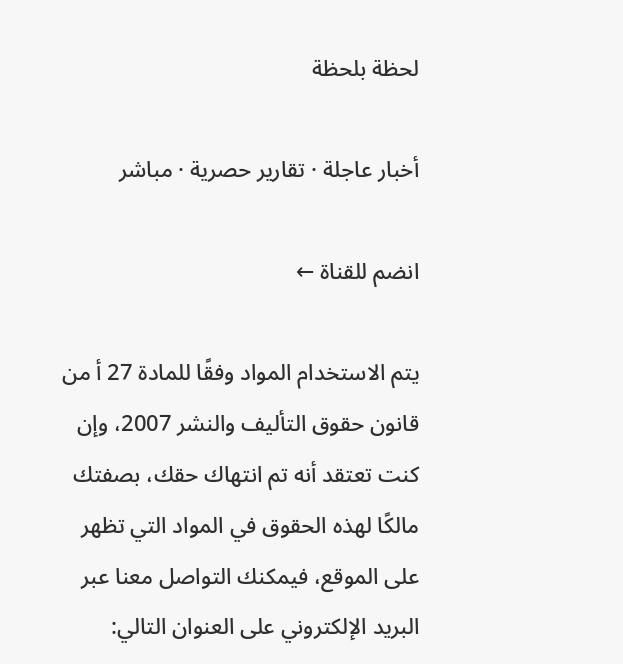لحظة بلحظة

أخبار عاجلة · تقارير حصرية · مباشر

انضم للقناة ←

يتم الاستخدام المواد وفقًا للمادة 27 أ من قانون حقوق التأليف والنشر 2007، وإن كنت تعتقد أنه تم انتهاك حقك، بصفتك مالكًا لهذه الحقوق في المواد التي تظهر على الموقع، فيمكنك التواصل معنا عبر البريد الإلكتروني على العنوان التالي: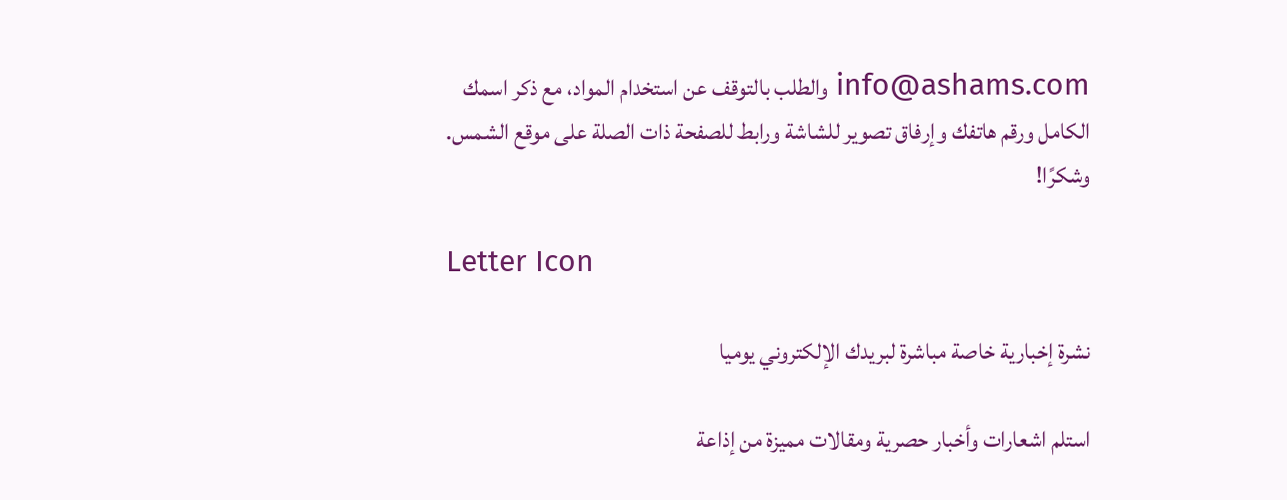info@ashams.com والطلب بالتوقف عن استخدام المواد، مع ذكر اسمك الكامل ورقم هاتفك وإرفاق تصوير للشاشة ورابط للصفحة ذات الصلة على موقع الشمس. وشكرًا!

Letter Icon

نشرة إخبارية خاصة مباشرة لبريدك الإلكتروني يوميا

استلم اشعارات وأخبار حصرية ومقالات مميزة من إذاعة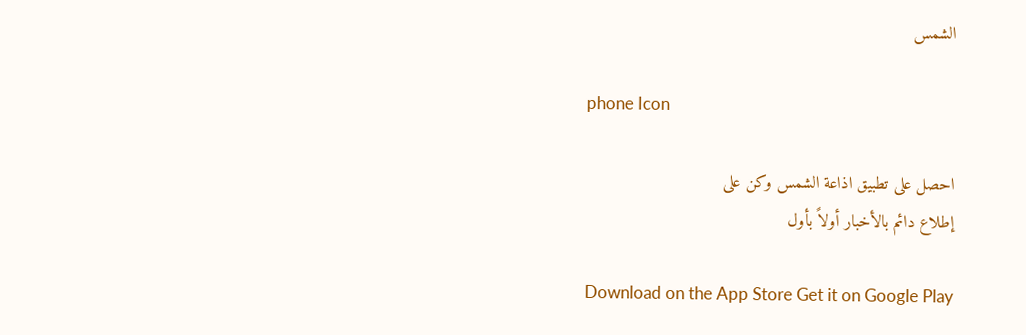الشمس

phone Icon

احصل على تطبيق اذاعة الشمس وكن على
إطلاع دائم بالأخبار أولاً بأول

Download on the App Store Get it on Google Play